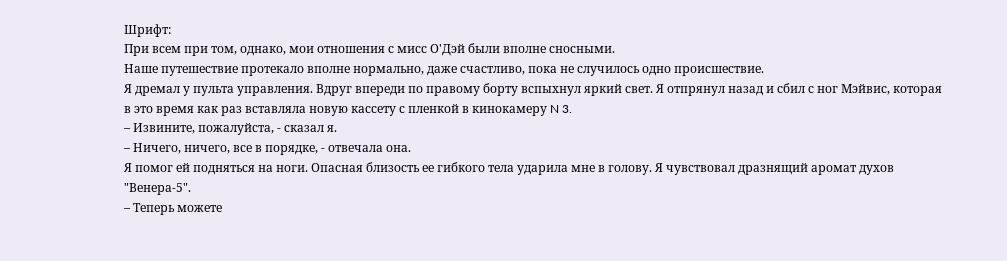Шрифт:
При всем при том, однако, мои отношения с мисс О'Дэй были вполне сносными.
Наше путешествие протекало вполне нормально, даже счастливо, пока не случилось одно происшествие.
Я дремал у пульта управления. Вдруг впереди по правому борту вспыхнул яркий свет. Я отпрянул назад и сбил с ног Мэйвис, которая в это время как раз вставляла новую кассету с пленкой в кинокамеру N 3.
– Извините, пожалуйста, - сказал я.
– Ничего, ничего, все в порядке, - отвечала она.
Я помог ей подняться на ноги. Опасная близость ее гибкого тела ударила мне в голову. Я чувствовал дразнящий аромат духов "Венера-5".
– Теперь можете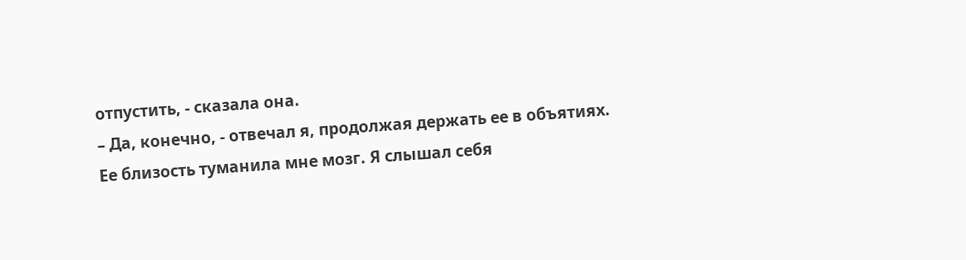отпустить, - сказала она.
– Да, конечно, - отвечал я, продолжая держать ее в объятиях.
Ее близость туманила мне мозг. Я слышал себя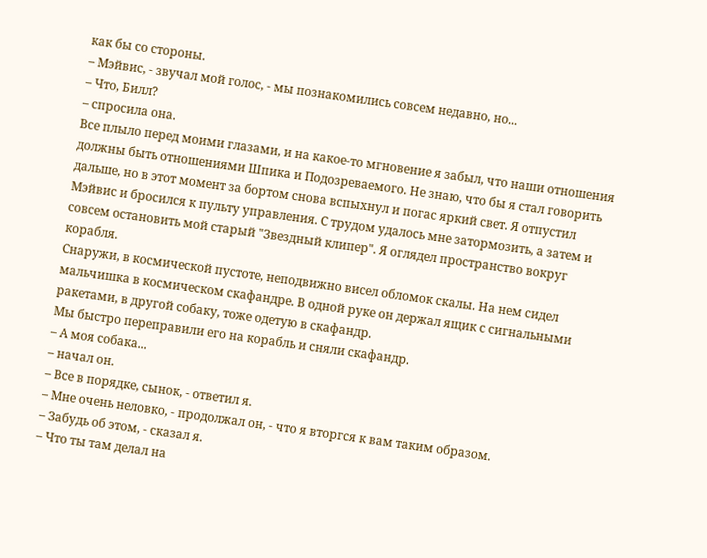как бы со стороны.
– Мэйвис, - звучал мой голос, - мы познакомились совсем недавно, но...
– Что, Билл?
– спросила она.
Все плыло перед моими глазами, и на какое-то мгновение я забыл, что наши отношения должны быть отношениями Шпика и Подозреваемого. Не знаю, что бы я стал говорить дальше, но в этот момент за бортом снова вспыхнул и погас яркий свет. Я отпустил Мэйвис и бросился к пульту управления. С трудом удалось мне затормозить, а затем и совсем остановить мой старый "Звездный клипер". Я оглядел пространство вокруг корабля.
Снаружи, в космической пустоте, неподвижно висел обломок скалы. На нем сидел мальчишка в космическом скафандре. В одной руке он держал ящик с сигнальными ракетами, в другой собаку, тоже одетую в скафандр.
Мы быстро переправили его на корабль и сняли скафандр.
– А моя собака...
– начал он.
– Все в порядке, сынок, - ответил я.
– Мне очень неловко, - продолжал он, - что я вторгся к вам таким образом.
– Забудь об этом, - сказал я.
– Что ты там делал на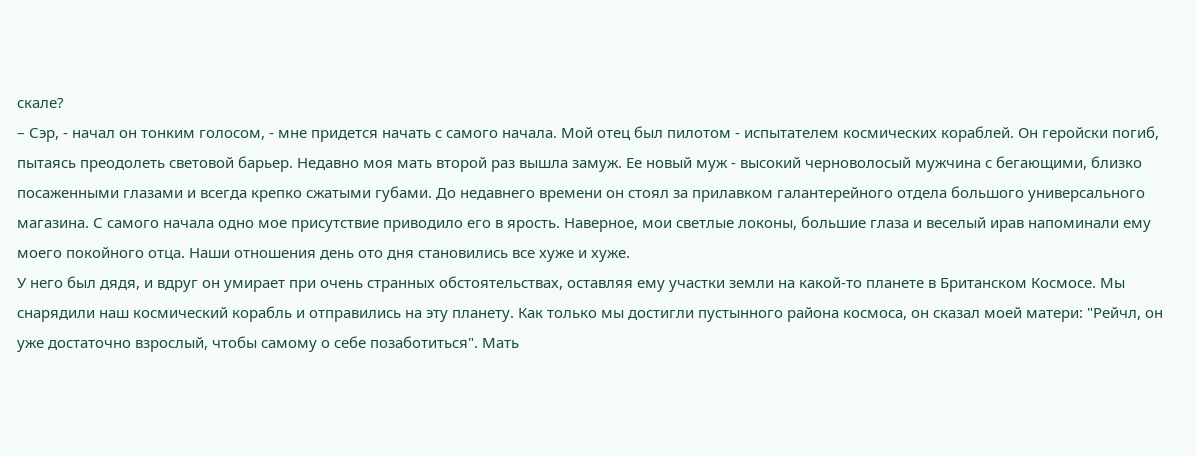скале?
– Сэр, - начал он тонким голосом, - мне придется начать с самого начала. Мой отец был пилотом - испытателем космических кораблей. Он геройски погиб, пытаясь преодолеть световой барьер. Недавно моя мать второй раз вышла замуж. Ее новый муж - высокий черноволосый мужчина с бегающими, близко посаженными глазами и всегда крепко сжатыми губами. До недавнего времени он стоял за прилавком галантерейного отдела большого универсального магазина. С самого начала одно мое присутствие приводило его в ярость. Наверное, мои светлые локоны, большие глаза и веселый ирав напоминали ему моего покойного отца. Наши отношения день ото дня становились все хуже и хуже.
У него был дядя, и вдруг он умирает при очень странных обстоятельствах, оставляя ему участки земли на какой-то планете в Британском Космосе. Мы снарядили наш космический корабль и отправились на эту планету. Как только мы достигли пустынного района космоса, он сказал моей матери: "Рейчл, он уже достаточно взрослый, чтобы самому о себе позаботиться". Мать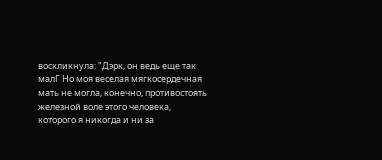воскликнула: "Дэрк, он ведь еще так малГ Но моя веселая мягкосердечная мать не могла, конечно, противостоять железной воле этого человека, которого я никогда и ни за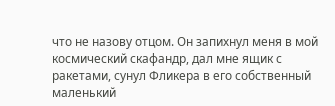что не назову отцом. Он запихнул меня в мой космический скафандр, дал мне ящик с ракетами, сунул Фликера в его собственный маленький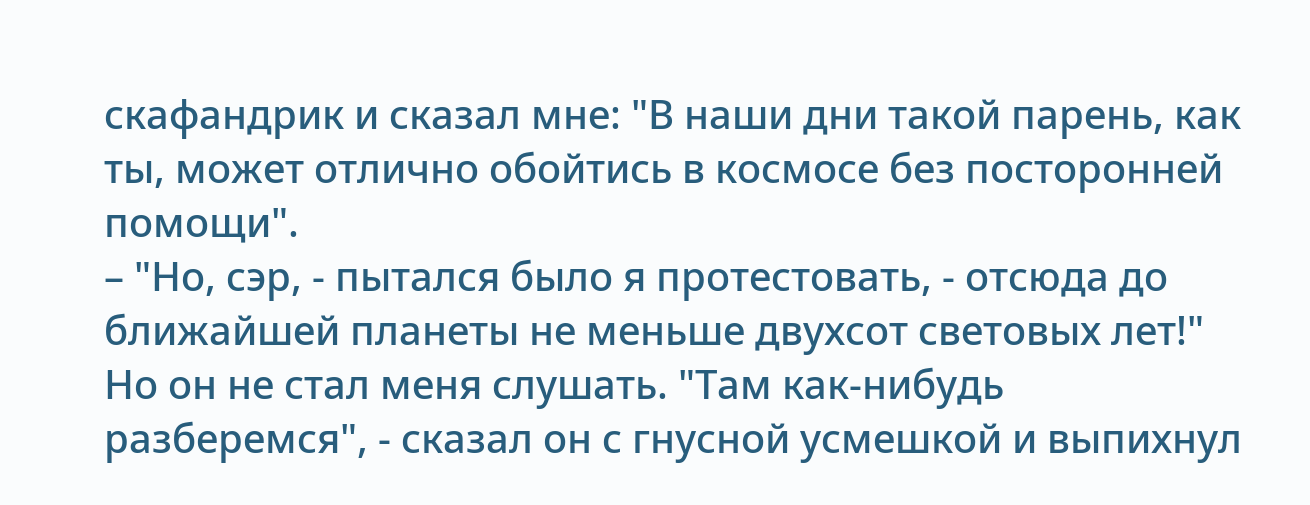скафандрик и сказал мне: "В наши дни такой парень, как ты, может отлично обойтись в космосе без посторонней помощи".
– "Но, сэр, - пытался было я протестовать, - отсюда до ближайшей планеты не меньше двухсот световых лет!" Но он не стал меня слушать. "Там как-нибудь разберемся", - сказал он с гнусной усмешкой и выпихнул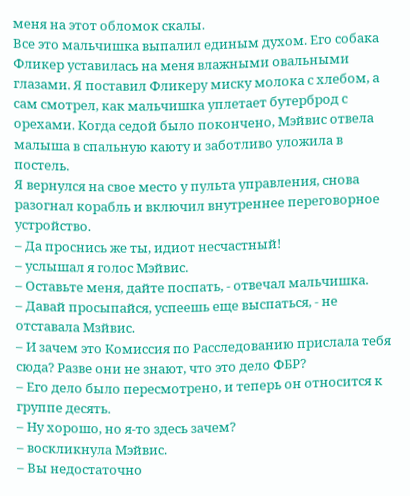меня на этот обломок скалы.
Все это мальчишка выпалил единым духом. Его собака Фликер уставилась на меня влажными овальными глазами. Я поставил Фликеру миску молока с хлебом, а сам смотрел, как мальчишка уплетает бутерброд с орехами. Когда седой было покончено, Мэйвис отвела малыша в спальную каюту и заботливо уложила в постель.
Я вернулся на свое место у пульта управления, снова разогнал корабль и включил внутреннее переговорное устройство.
– Да проснись же ты, идиот несчастный!
– услышал я голос Мэйвис.
– Оставьте меня, дайте поспать, - отвечал мальчишка.
– Давай просыпайся, успеешь еще выспаться, - не отставала Мзйвис.
– И зачем это Комиссия по Расследованию прислала тебя сюда? Разве они не знают, что это дело ФБР?
– Его дело было пересмотрено, и теперь он относится к группе десять.
– Ну хорошо, но я-то здесь зачем?
– воскликнула Мэйвис.
– Вы недостаточно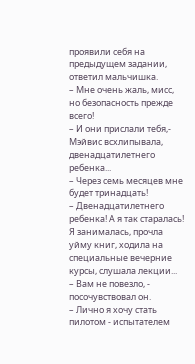проявили себя на предыдущем задании, ответил мальчишка.
– Мне очень жаль, мисс, но безопасность прежде всего!
– И они прислали тебя,- Мэйвис всхлипывала, двенадцатилетнего ребенка...
– Через семь месяцев мне будет тринадцать!
– Двенадцатилетнего ребенка! А я так старалась! Я занималась, прочла уйму книг, ходила на специальные вечерние курсы, слушала лекции...
– Вам не повезло, - посочувствовал он.
– Лично я хочу стать пилотом - испытателем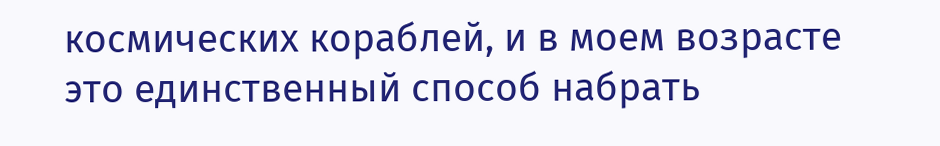космических кораблей, и в моем возрасте это единственный способ набрать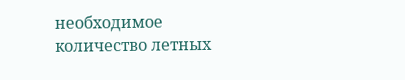необходимое количество летных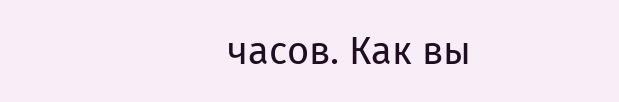часов. Как вы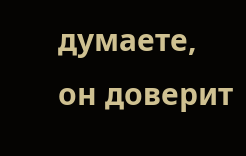думаете, он доверит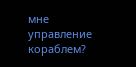мне управление кораблем?